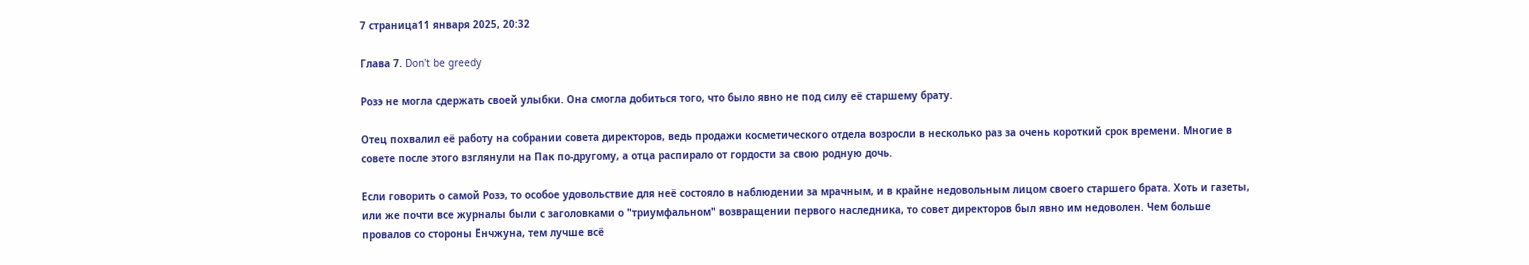7 страница11 января 2025, 20:32

Глава 7. Don't be greedy

Розэ не могла сдержать своей улыбки. Она смогла добиться того, что было явно не под силу её старшему брату.

Отец похвалил её работу на собрании совета директоров, ведь продажи косметического отдела возросли в несколько раз за очень короткий срок времени. Многие в совете после этого взглянули на Пак по-другому, а отца распирало от гордости за свою родную дочь.

Если говорить о самой Розэ, то особое удовольствие для неё состояло в наблюдении за мрачным, и в крайне недовольным лицом своего старшего брата. Хоть и газеты, или же почти все журналы были с заголовками о "триумфальном" возвращении первого наследника, то совет директоров был явно им недоволен. Чем больше провалов со стороны Ёнчжуна, тем лучше всё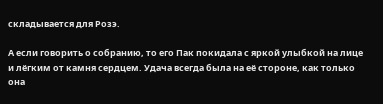складывается для Розэ.

А если говорить о собранию, то его Пак покидала с яркой улыбкой на лице и лёгким от камня сердцем. Удача всегда была на её стороне, как только она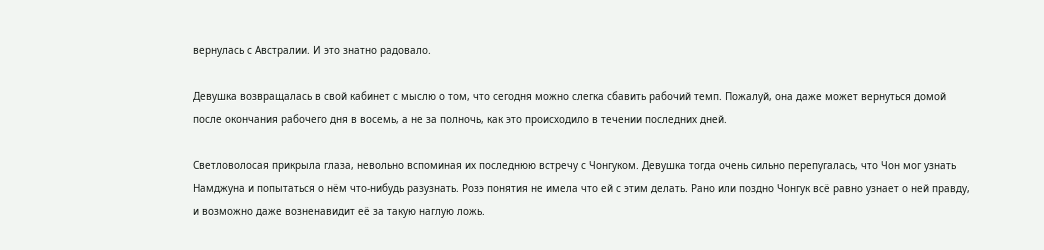вернулась с Австралии. И это знатно радовало.

Девушка возвращалась в свой кабинет с мыслю о том, что сегодня можно слегка сбавить рабочий темп. Пожалуй, она даже может вернуться домой после окончания рабочего дня в восемь, а не за полночь, как это происходило в течении последних дней.

Светловолосая прикрыла глаза, невольно вспоминая их последнюю встречу с Чонгуком. Девушка тогда очень сильно перепугалась, что Чон мог узнать Намджуна и попытаться о нём что-нибудь разузнать. Розэ понятия не имела что ей с этим делать. Рано или поздно Чонгук всё равно узнает о ней правду, и возможно даже возненавидит её за такую наглую ложь.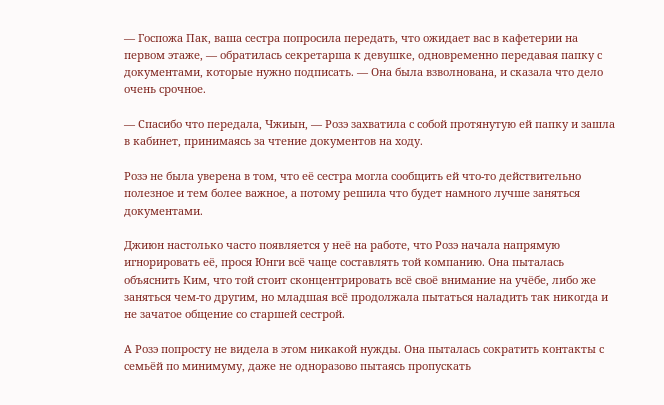— Госпожа Пак, ваша сестра попросила передать, что ожидает вас в кафетерии на первом этаже, — обратилась секретарша к девушке, одновременно передавая папку с документами, которые нужно подписать. — Она была взволнована, и сказала что дело очень срочное.

— Спасибо что передала, Чжиын, — Розэ захватила с собой протянутую ей папку и зашла в кабинет, принимаясь за чтение документов на ходу.

Розэ не была уверена в том, что её сестра могла сообщить ей что-то действительно полезное и тем более важное, а потому решила что будет намного лучше заняться документами.

Джиюн настолько часто появляется у неё на работе, что Розэ начала напрямую игнорировать её, прося Юнги всё чаще составлять той компанию. Она пыталась объяснить Ким, что той стоит сконцентрировать всё своё внимание на учёбе, либо же заняться чем-то другим, но младшая всё продолжала пытаться наладить так никогда и не зачатое общение со старшей сестрой.

А Розэ попросту не видела в этом никакой нужды. Она пыталась сократить контакты с семьёй по минимуму, даже не одноразово пытаясь пропускать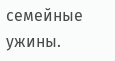семейные ужины.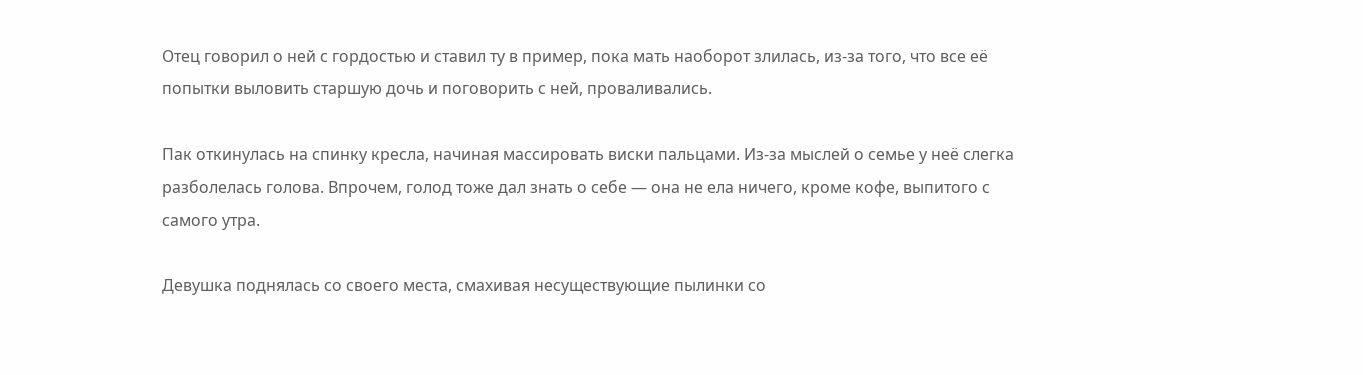Отец говорил о ней с гордостью и ставил ту в пример, пока мать наоборот злилась, из-за того, что все её попытки выловить старшую дочь и поговорить с ней, проваливались.

Пак откинулась на спинку кресла, начиная массировать виски пальцами. Из-за мыслей о семье у неё слегка разболелась голова. Впрочем, голод тоже дал знать о себе — она не ела ничего, кроме кофе, выпитого с самого утра.

Девушка поднялась со своего места, смахивая несуществующие пылинки со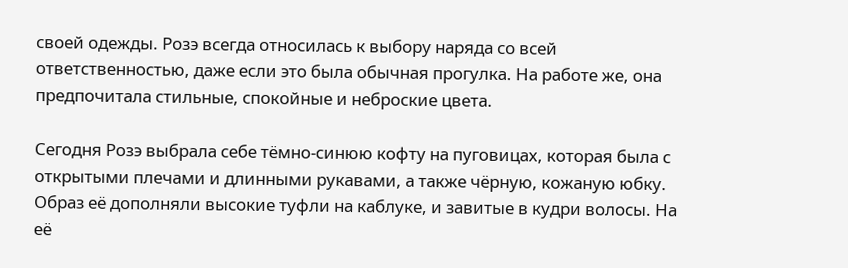своей одежды. Розэ всегда относилась к выбору наряда со всей ответственностью, даже если это была обычная прогулка. На работе же, она предпочитала стильные, спокойные и неброские цвета.

Сегодня Розэ выбрала себе тёмно-синюю кофту на пуговицах, которая была с открытыми плечами и длинными рукавами, а также чёрную, кожаную юбку. Образ её дополняли высокие туфли на каблуке, и завитые в кудри волосы. На её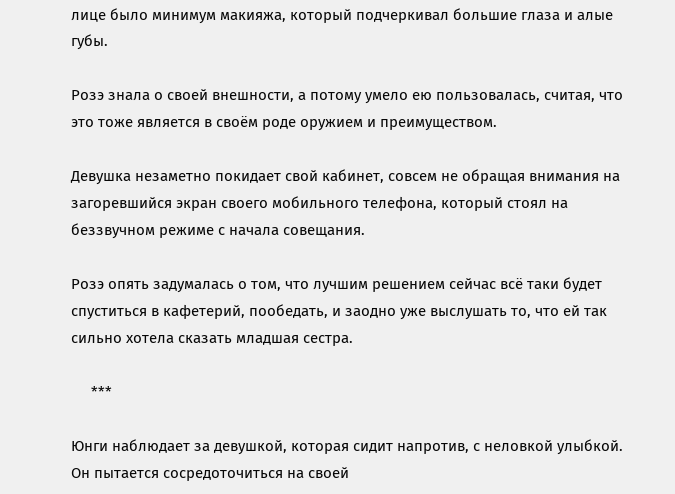лице было минимум макияжа, который подчеркивал большие глаза и алые губы.

Розэ знала о своей внешности, а потому умело ею пользовалась, считая, что это тоже является в своём роде оружием и преимуществом.

Девушка незаметно покидает свой кабинет, совсем не обращая внимания на загоревшийся экран своего мобильного телефона, который стоял на беззвучном режиме с начала совещания.

Розэ опять задумалась о том, что лучшим решением сейчас всё таки будет спуститься в кафетерий, пообедать, и заодно уже выслушать то, что ей так сильно хотела сказать младшая сестра.

     ***

Юнги наблюдает за девушкой, которая сидит напротив, с неловкой улыбкой. Он пытается сосредоточиться на своей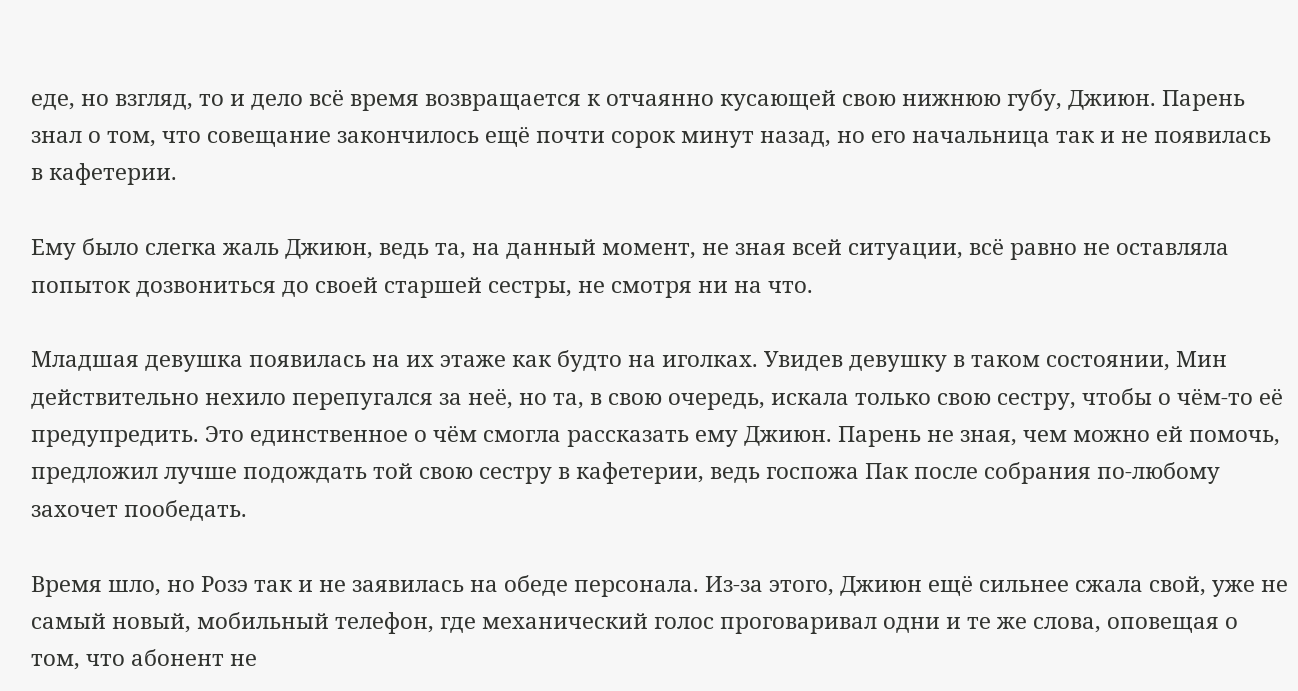еде, но взгляд, то и дело всё время возвращается к отчаянно кусающей свою нижнюю губу, Джиюн. Парень знал о том, что совещание закончилось ещё почти сорок минут назад, но его начальница так и не появилась в кафетерии.

Ему было слегка жаль Джиюн, ведь та, на данный момент, не зная всей ситуации, всё равно не оставляла попыток дозвониться до своей старшей сестры, не смотря ни на что.

Младшая девушка появилась на их этаже как будто на иголках. Увидев девушку в таком состоянии, Мин действительно нехило перепугался за неё, но та, в свою очередь, искала только свою сестру, чтобы о чём-то её предупредить. Это единственное о чём смогла рассказать ему Джиюн. Парень не зная, чем можно ей помочь, предложил лучше подождать той свою сестру в кафетерии, ведь госпожа Пак после собрания по-любому захочет пообедать.

Время шло, но Розэ так и не заявилась на обеде персонала. Из-за этого, Джиюн ещё сильнее сжала свой, уже не самый новый, мобильный телефон, где механический голос проговаривал одни и те же слова, оповещая о том, что абонент не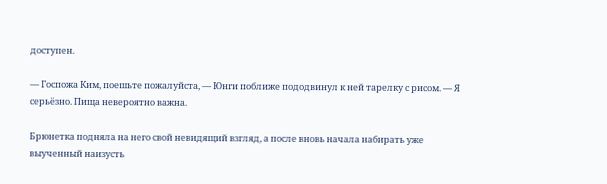доступен.

— Госпожа Ким, поешьте пожалуйста, — Юнги поближе пододвинул к ней тарелку с рисом. — Я серьёзно. Пища невероятно важна.

Брюнетка подняла на него свой невидящий взгляд, а после вновь начала набирать уже выученный наизусть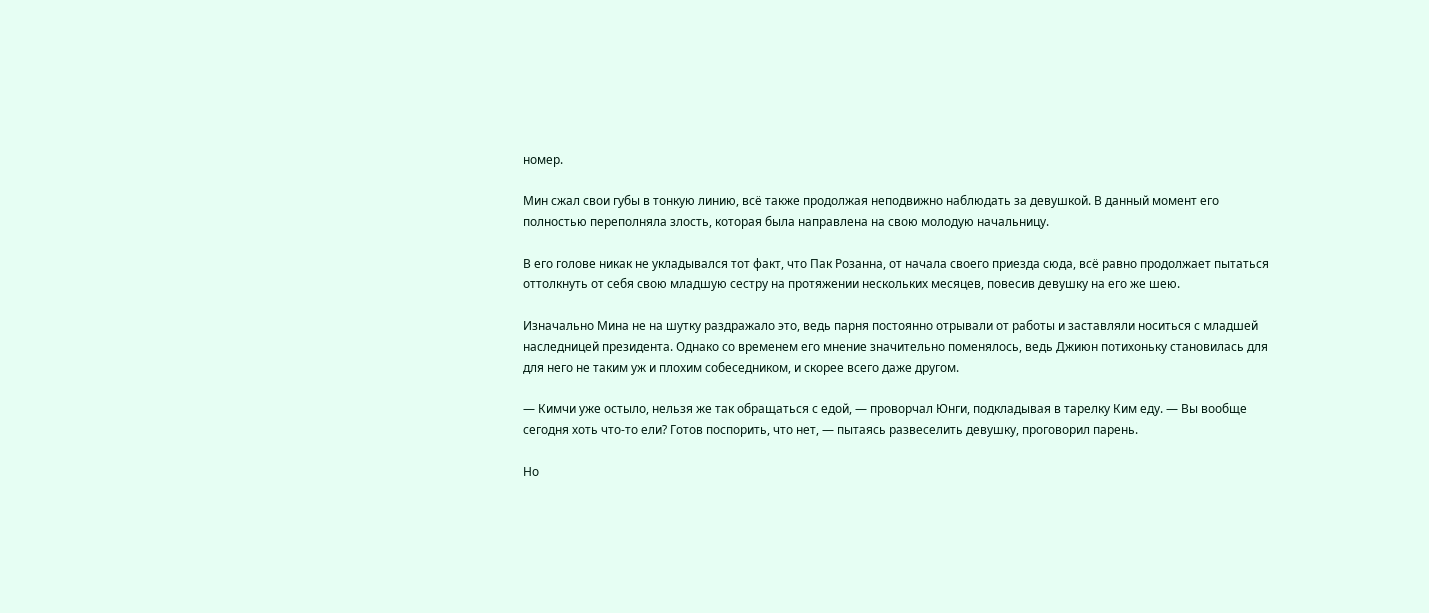номер.

Мин сжал свои губы в тонкую линию, всё также продолжая неподвижно наблюдать за девушкой. В данный момент его полностью переполняла злость, которая была направлена на свою молодую начальницу.

В его голове никак не укладывался тот факт, что Пак Розанна, от начала своего приезда сюда, всё равно продолжает пытаться оттолкнуть от себя свою младшую сестру на протяжении нескольких месяцев, повесив девушку на его же шею.

Изначально Мина не на шутку раздражало это, ведь парня постоянно отрывали от работы и заставляли носиться с младшей наследницей президента. Однако со временем его мнение значительно поменялось, ведь Джиюн потихоньку становилась для для него не таким уж и плохим собеседником, и скорее всего даже другом.

— Кимчи уже остыло, нельзя же так обращаться с едой, — проворчал Юнги, подкладывая в тарелку Ким еду. — Вы вообще сегодня хоть что-то ели? Готов поспорить, что нет, — пытаясь развеселить девушку, проговорил парень.

Но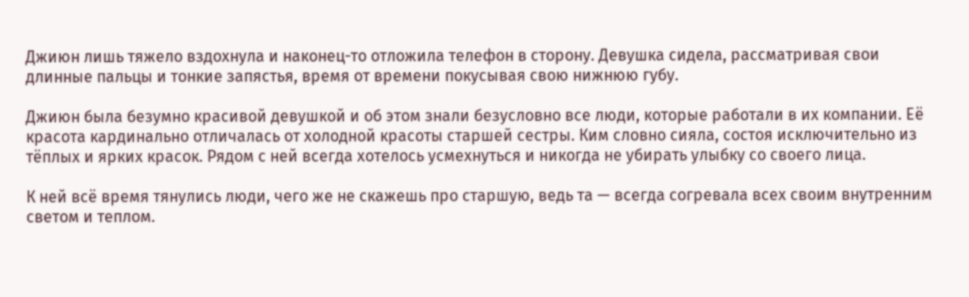Джиюн лишь тяжело вздохнула и наконец-то отложила телефон в сторону. Девушка сидела, рассматривая свои длинные пальцы и тонкие запястья, время от времени покусывая свою нижнюю губу.

Джиюн была безумно красивой девушкой и об этом знали безусловно все люди, которые работали в их компании. Её красота кардинально отличалась от холодной красоты старшей сестры. Ким словно сияла, состоя исключительно из тёплых и ярких красок. Рядом с ней всегда хотелось усмехнуться и никогда не убирать улыбку со своего лица.

К ней всё время тянулись люди, чего же не скажешь про старшую, ведь та — всегда согревала всех своим внутренним светом и теплом.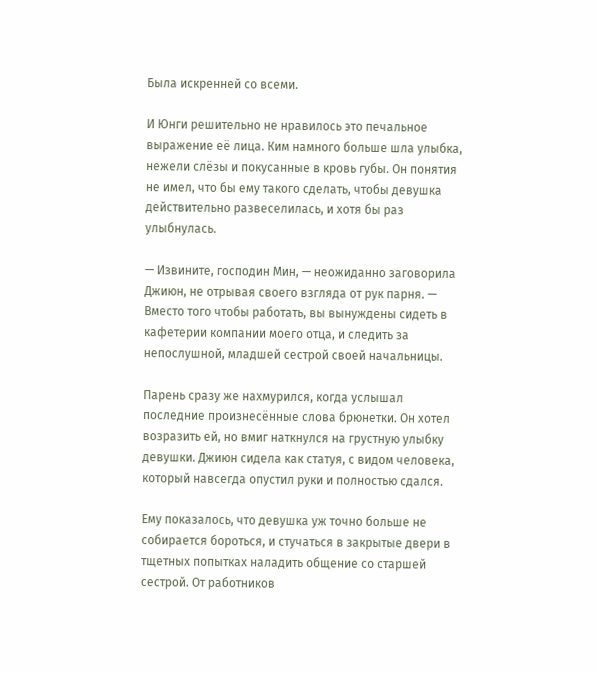Была искренней со всеми.

И Юнги решительно не нравилось это печальное выражение её лица. Ким намного больше шла улыбка, нежели слёзы и покусанные в кровь губы. Он понятия не имел, что бы ему такого сделать, чтобы девушка действительно развеселилась, и хотя бы раз улыбнулась.

— Извините, господин Мин, — неожиданно заговорила Джиюн, не отрывая своего взгляда от рук парня. — Вместо того чтобы работать, вы вынуждены сидеть в кафетерии компании моего отца, и следить за непослушной, младшей сестрой своей начальницы.

Парень сразу же нахмурился, когда услышал последние произнесённые слова брюнетки. Он хотел возразить ей, но вмиг наткнулся на грустную улыбку девушки. Джиюн сидела как статуя, с видом человека, который навсегда опустил руки и полностью сдался.

Ему показалось, что девушка уж точно больше не собирается бороться, и стучаться в закрытые двери в тщетных попытках наладить общение со старшей сестрой. От работников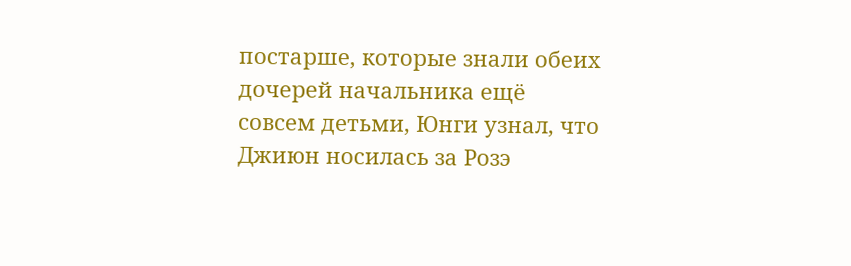постарше, которые знали обеих дочерей начальника ещё совсем детьми, Юнги узнал, что Джиюн носилась за Розэ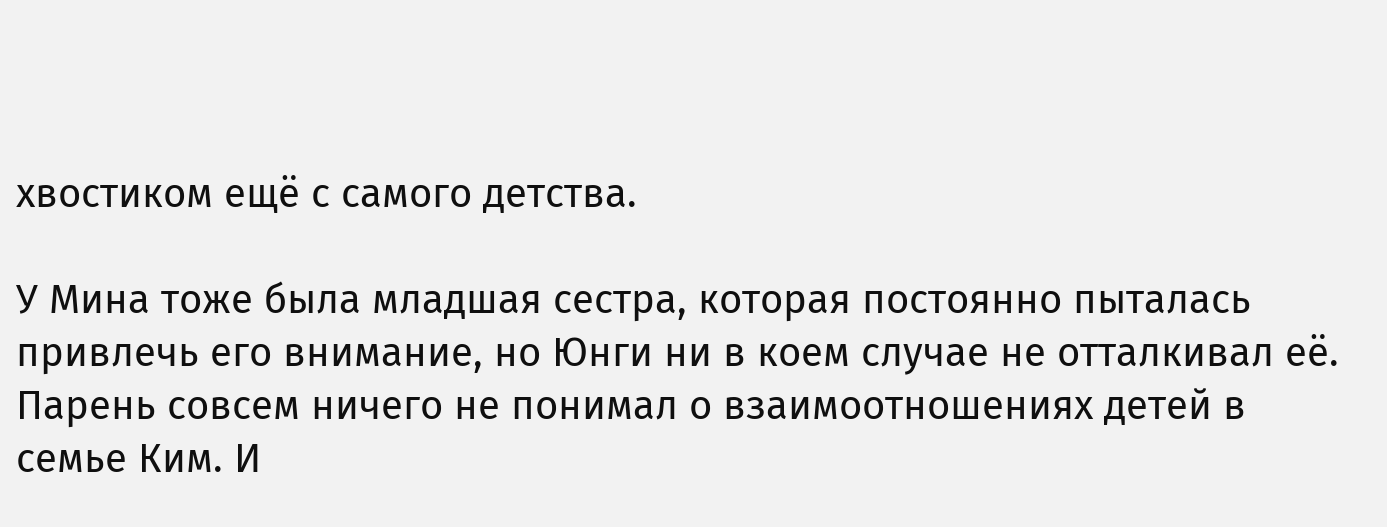хвостиком ещё с самого детства.

У Мина тоже была младшая сестра, которая постоянно пыталась привлечь его внимание, но Юнги ни в коем случае не отталкивал её. Парень совсем ничего не понимал о взаимоотношениях детей в семье Ким. И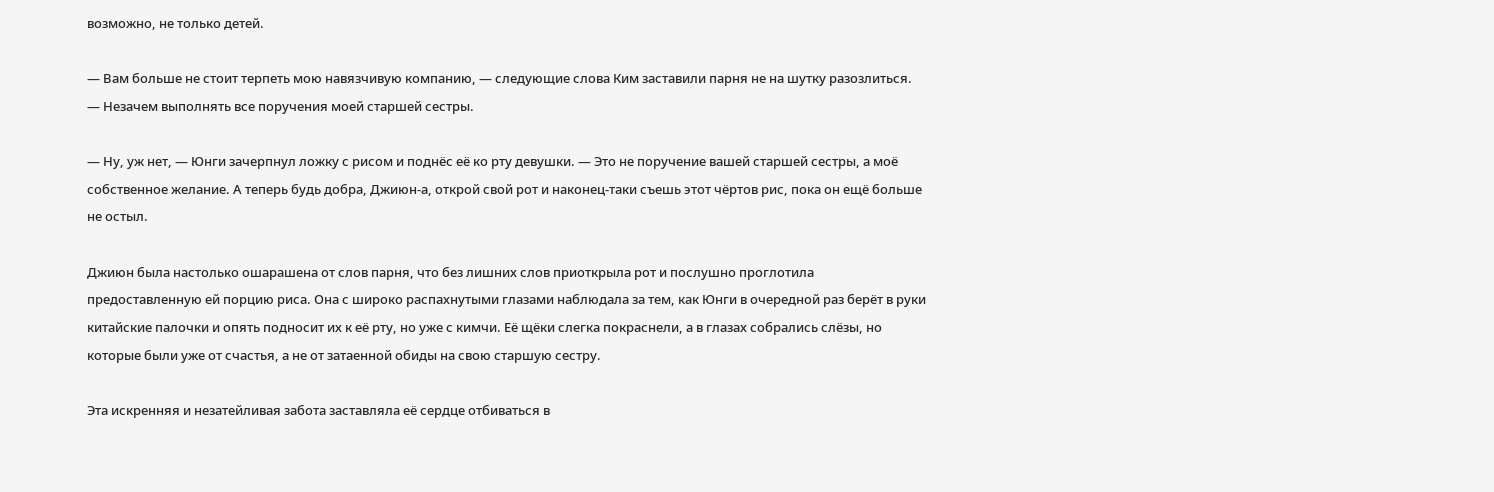возможно, не только детей.

— Вам больше не стоит терпеть мою навязчивую компанию, — следующие слова Ким заставили парня не на шутку разозлиться. — Незачем выполнять все поручения моей старшей сестры.

— Ну, уж нет, — Юнги зачерпнул ложку с рисом и поднёс её ко рту девушки. — Это не поручение вашей старшей сестры, а моё собственное желание. А теперь будь добра, Джиюн-а, открой свой рот и наконец-таки съешь этот чёртов рис, пока он ещё больше не остыл.

Джиюн была настолько ошарашена от слов парня, что без лишних слов приоткрыла рот и послушно проглотила предоставленную ей порцию риса. Она с широко распахнутыми глазами наблюдала за тем, как Юнги в очередной раз берёт в руки китайские палочки и опять подносит их к её рту, но уже с кимчи. Её щёки слегка покраснели, а в глазах собрались слёзы, но которые были уже от счастья, а не от затаенной обиды на свою старшую сестру.

Эта искренняя и незатейливая забота заставляла её сердце отбиваться в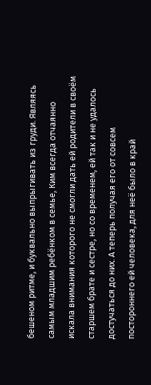бешеном ритме, и буквально выпрыгивать из груди. Являясь самым младшим ребёнком в семье, Ким всегда отчаянно искала внимания которого не смогли дать ей родители в своём старшем брате и сестре, но со временем, ей так и не удалось достучаться до них. А теперь получая его от совсем постороннего ей человека, для неё было в край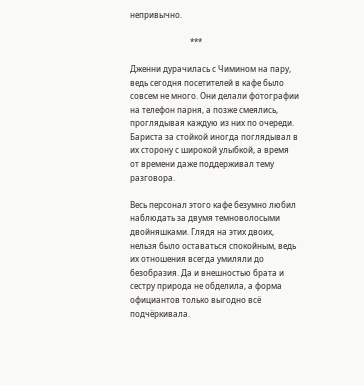непривычно.

                              ***

Дженни дурачилась с Чимином на пару, ведь сегодня посетителей в кафе было совсем не много. Они делали фотографии на телефон парня, а позже смеялись, проглядывая каждую из них по очереди. Бариста за стойкой иногда поглядывал в их сторону с широкой улыбкой, а время от времени даже поддерживал тему разговора.

Весь персонал этого кафе безумно любил наблюдать за двумя темноволосыми двойняшками. Глядя на этих двоих, нельзя было оставаться спокойным, ведь их отношения всегда умиляли до безобразия. Да и внешностью брата и сестру природа не обделила, а форма официантов только выгодно всё подчёркивала.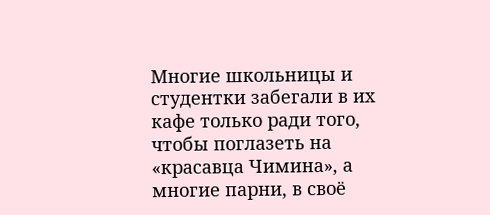Многие школьницы и студентки забегали в их кафе только ради того, чтобы поглазеть на «красавца Чимина», а многие парни, в своё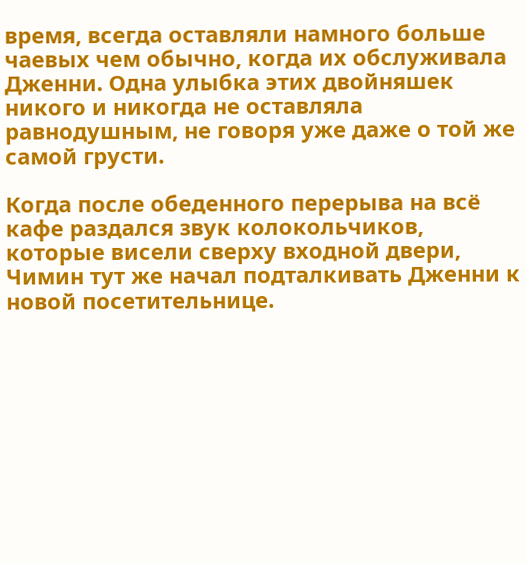время, всегда оставляли намного больше чаевых чем обычно, когда их обслуживала Дженни. Одна улыбка этих двойняшек никого и никогда не оставляла равнодушным, не говоря уже даже о той же самой грусти.

Когда после обеденного перерыва на всё кафе раздался звук колокольчиков, которые висели сверху входной двери, Чимин тут же начал подталкивать Дженни к новой посетительнице.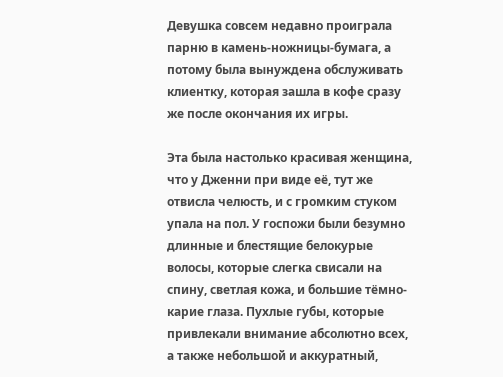Девушка совсем недавно проиграла парню в камень-ножницы-бумага, а потому была вынуждена обслуживать клиентку, которая зашла в кофе сразу же после окончания их игры.

Эта была настолько красивая женщина, что у Дженни при виде её, тут же отвисла челюсть, и с громким стуком упала на пол. У госпожи были безумно длинные и блестящие белокурые волосы, которые слегка свисали на спину, светлая кожа, и большие тёмно-карие глаза. Пухлые губы, которые привлекали внимание абсолютно всех, а также небольшой и аккуратный,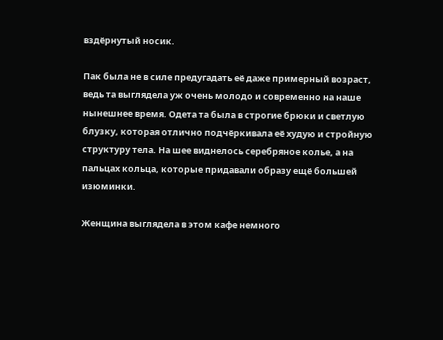вздёрнутый носик.

Пак была не в силе предугадать её даже примерный возраст, ведь та выглядела уж очень молодо и современно на наше нынешнее время. Одета та была в строгие брюки и светлую блузку, которая отлично подчёркивала её худую и стройную структуру тела. На шее виднелось серебряное колье, а на пальцах кольца, которые придавали образу ещё большей изюминки.

Женщина выглядела в этом кафе немного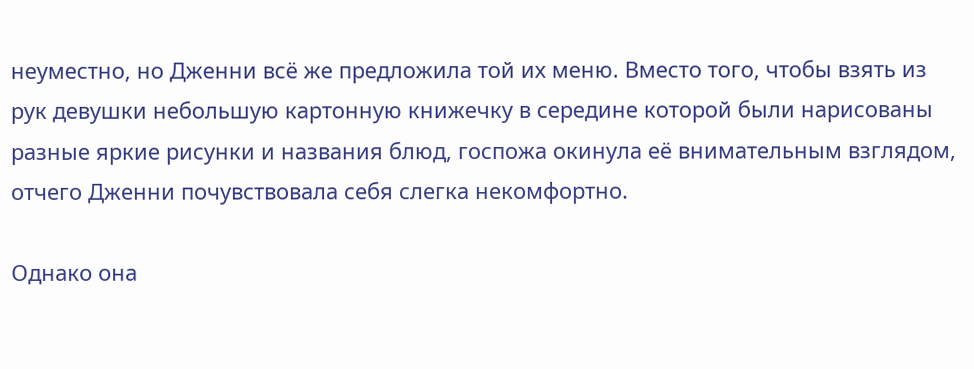неуместно, но Дженни всё же предложила той их меню. Вместо того, чтобы взять из рук девушки небольшую картонную книжечку в середине которой были нарисованы разные яркие рисунки и названия блюд, госпожа окинула её внимательным взглядом, отчего Дженни почувствовала себя слегка некомфортно.

Однако она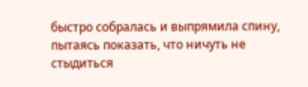быстро собралась и выпрямила спину, пытаясь показать, что ничуть не стыдиться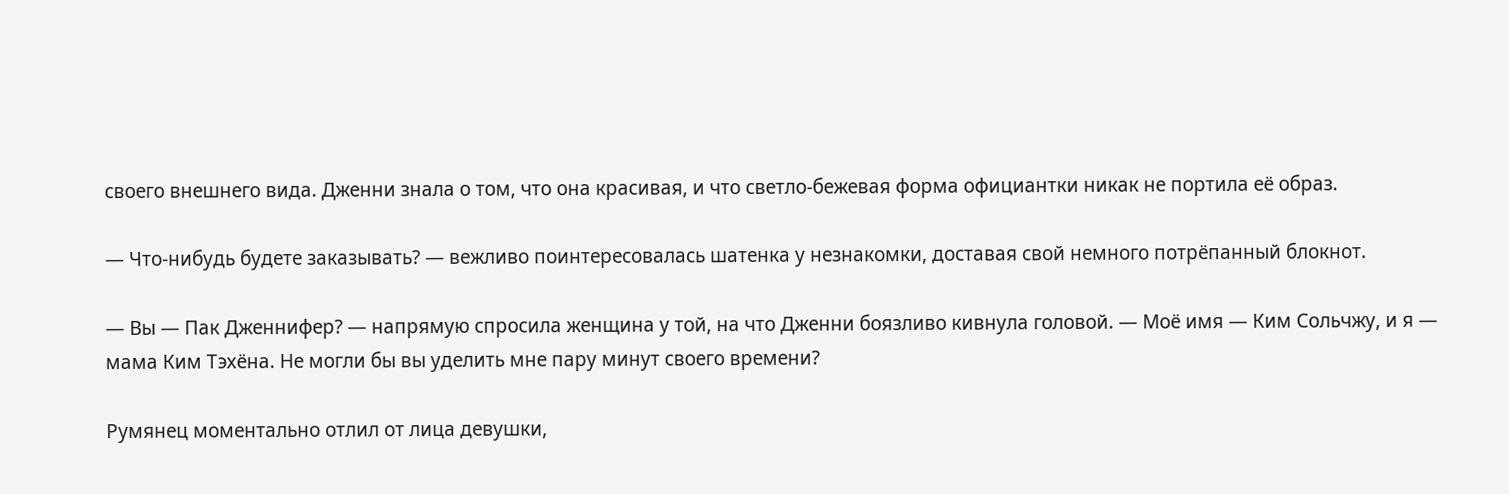своего внешнего вида. Дженни знала о том, что она красивая, и что светло-бежевая форма официантки никак не портила её образ.

— Что-нибудь будете заказывать? — вежливо поинтересовалась шатенка у незнакомки, доставая свой немного потрёпанный блокнот.

— Вы — Пак Дженнифер? — напрямую спросила женщина у той, на что Дженни боязливо кивнула головой. — Моё имя — Ким Сольчжу, и я — мама Ким Тэхёна. Не могли бы вы уделить мне пару минут своего времени?

Румянец моментально отлил от лица девушки,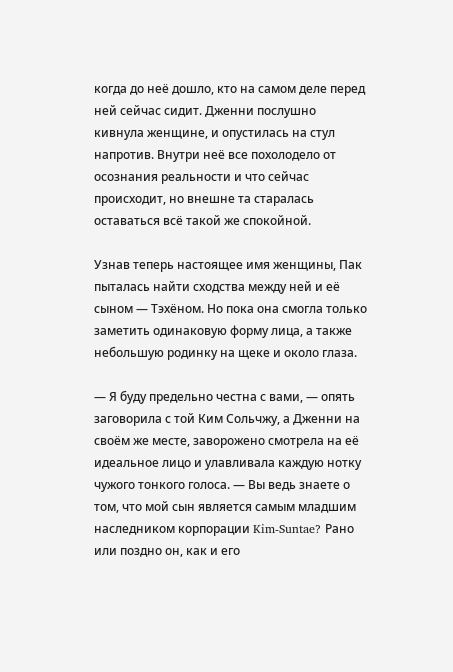когда до неё дошло, кто на самом деле перед ней сейчас сидит. Дженни послушно кивнула женщине, и опустилась на стул напротив. Внутри неё все похолодело от осознания реальности и что сейчас происходит, но внешне та старалась оставаться всё такой же спокойной.

Узнав теперь настоящее имя женщины, Пак пыталась найти сходства между ней и её сыном — Тэхёном. Но пока она смогла только  заметить одинаковую форму лица, а также небольшую родинку на щеке и около глаза.

— Я буду предельно честна с вами, — опять заговорила с той Ким Сольчжу, а Дженни на своём же месте, заворожено смотрела на её идеальное лицо и улавливала каждую нотку чужого тонкого голоса. — Вы ведь знаете о том, что мой сын является самым младшим наследником корпорации Kim-Suntae? Рано или поздно он, как и его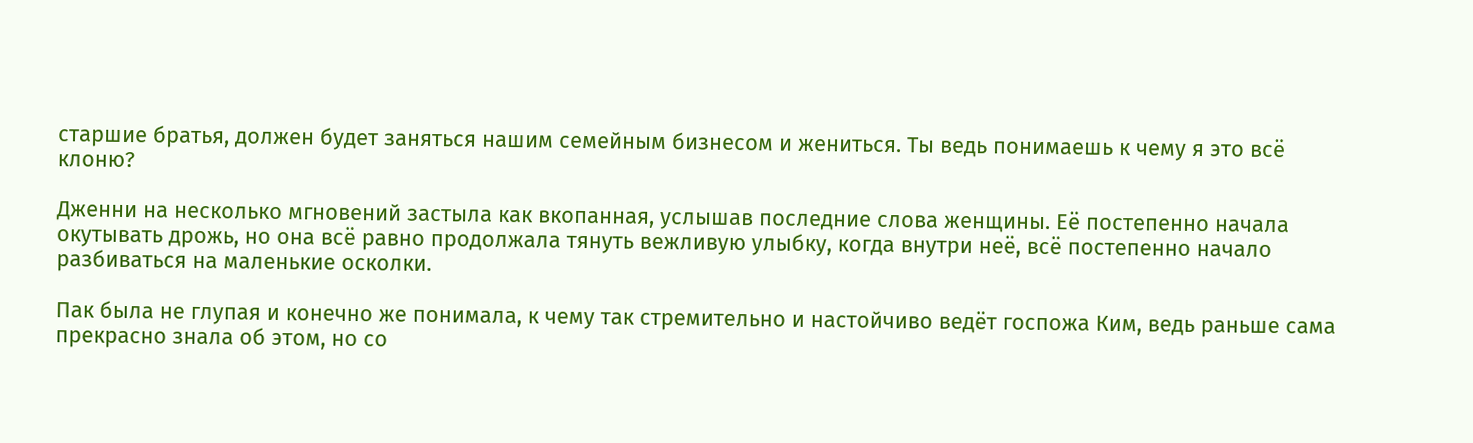старшие братья, должен будет заняться нашим семейным бизнесом и жениться. Ты ведь понимаешь к чему я это всё клоню?

Дженни на несколько мгновений застыла как вкопанная, услышав последние слова женщины. Её постепенно начала окутывать дрожь, но она всё равно продолжала тянуть вежливую улыбку, когда внутри неё, всё постепенно начало разбиваться на маленькие осколки.

Пак была не глупая и конечно же понимала, к чему так стремительно и настойчиво ведёт госпожа Ким, ведь раньше сама прекрасно знала об этом, но со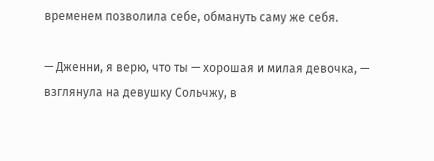временем позволила себе, обмануть саму же себя.

— Дженни, я верю, что ты — хорошая и милая девочка, — взглянула на девушку Сольчжу, в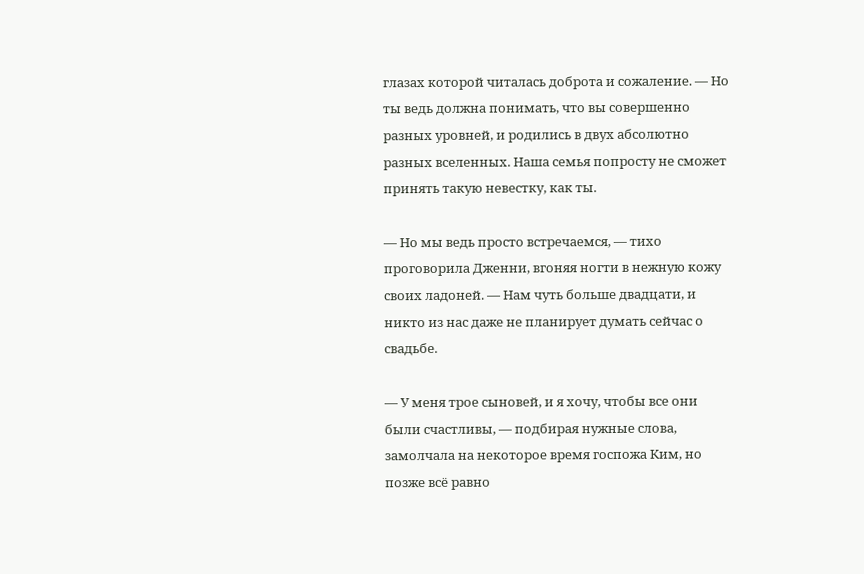глазах которой читалась доброта и сожаление. — Но ты ведь должна понимать, что вы совершенно разных уровней, и родились в двух абсолютно разных вселенных. Наша семья попросту не сможет принять такую невестку, как ты.

— Но мы ведь просто встречаемся, — тихо проговорила Дженни, вгоняя ногти в нежную кожу своих ладоней. — Нам чуть больше двадцати, и никто из нас даже не планирует думать сейчас о свадьбе.

— У меня трое сыновей, и я хочу, чтобы все они были счастливы, — подбирая нужные слова, замолчала на некоторое время госпожа Ким, но позже всё равно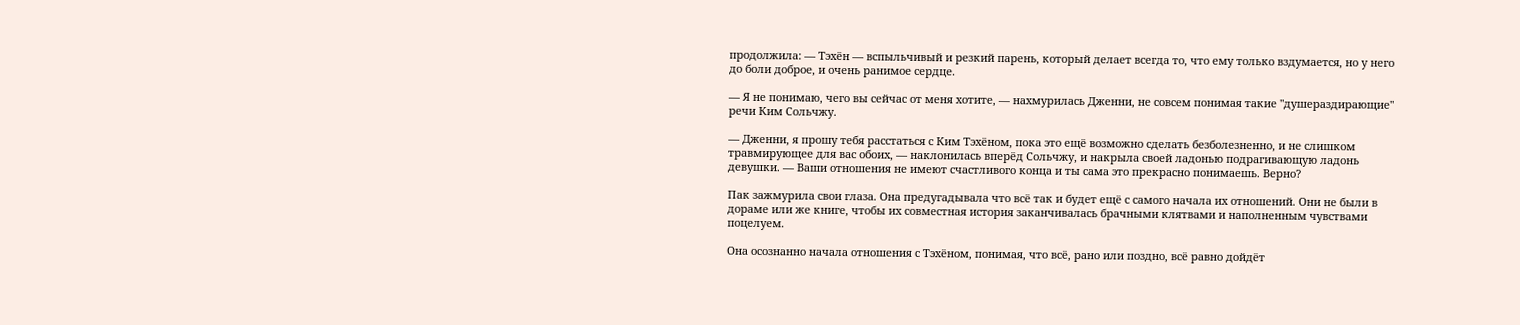продолжила: — Тэхён — вспыльчивый и резкий парень, который делает всегда то, что ему только вздумается, но у него до боли доброе, и очень ранимое сердце.

— Я не понимаю, чего вы сейчас от меня хотите, — нахмурилась Дженни, не совсем понимая такие "душераздирающие" речи Ким Сольчжу.

— Дженни, я прошу тебя расстаться с Ким Тэхёном, пока это ещё возможно сделать безболезненно, и не слишком травмирующее для вас обоих, — наклонилась вперёд Сольчжу, и накрыла своей ладонью подрагивающую ладонь девушки. — Ваши отношения не имеют счастливого конца и ты сама это прекрасно понимаешь. Верно?

Пак зажмурила свои глаза. Она предугадывала что всё так и будет ещё с самого начала их отношений. Они не были в дораме или же книге, чтобы их совместная история заканчивалась брачными клятвами и наполненным чувствами поцелуем.

Она осознанно начала отношения с Тэхёном, понимая, что всё, рано или поздно, всё равно дойдёт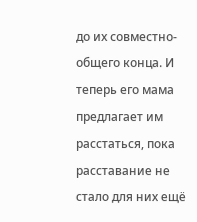до их совместно-общего конца. И теперь его мама предлагает им расстаться, пока расставание не стало для них ещё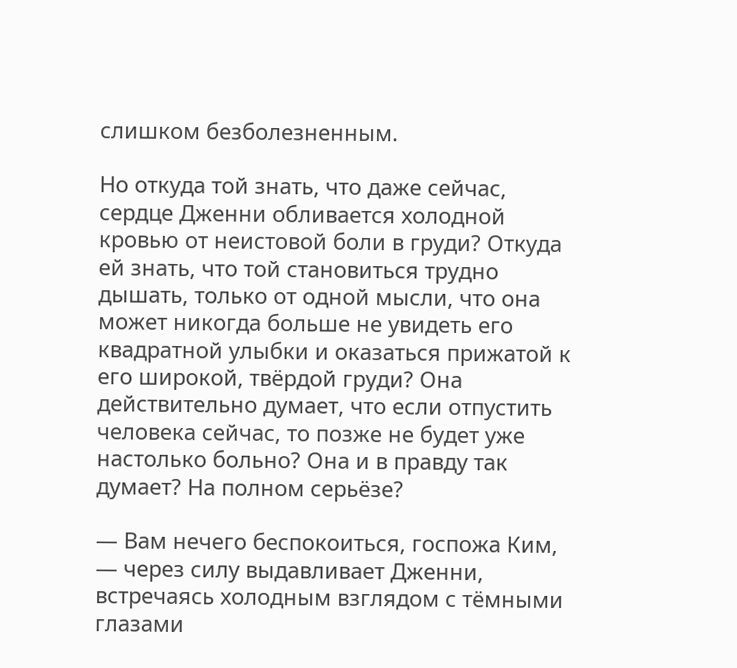слишком безболезненным.

Но откуда той знать, что даже сейчас, сердце Дженни обливается холодной кровью от неистовой боли в груди? Откуда ей знать, что той становиться трудно дышать, только от одной мысли, что она может никогда больше не увидеть его квадратной улыбки и оказаться прижатой к его широкой, твёрдой груди? Она действительно думает, что если отпустить человека сейчас, то позже не будет уже настолько больно? Она и в правду так думает? На полном серьёзе?

— Вам нечего беспокоиться, госпожа Ким, — через силу выдавливает Дженни, встречаясь холодным взглядом с тёмными глазами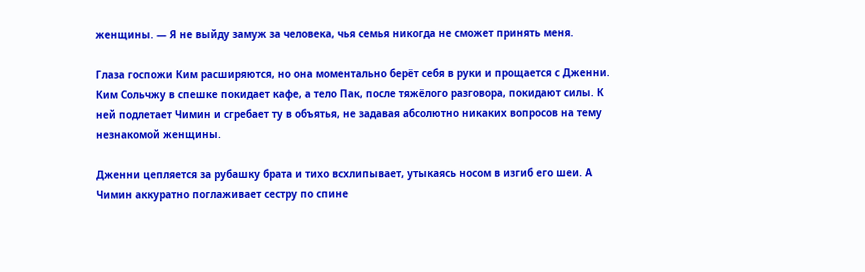женщины. — Я не выйду замуж за человека, чья семья никогда не сможет принять меня.

Глаза госпожи Ким расширяются, но она моментально берёт себя в руки и прощается с Дженни. Ким Сольчжу в спешке покидает кафе, а тело Пак, после тяжёлого разговора, покидают силы. К ней подлетает Чимин и сгребает ту в объятья, не задавая абсолютно никаких вопросов на тему незнакомой женщины.

Дженни цепляется за рубашку брата и тихо всхлипывает, утыкаясь носом в изгиб его шеи. А Чимин аккуратно поглаживает сестру по спине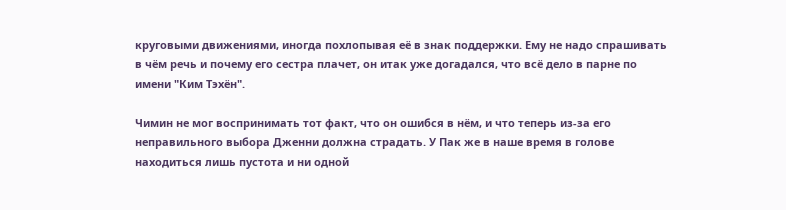круговыми движениями, иногда похлопывая её в знак поддержки. Ему не надо спрашивать в чём речь и почему его сестра плачет, он итак уже догадался, что всё дело в парне по имени "Ким Тэхён".

Чимин не мог воспринимать тот факт, что он ошибся в нём, и что теперь из-за его неправильного выбора Дженни должна страдать. У Пак же в наше время в голове находиться лишь пустота и ни одной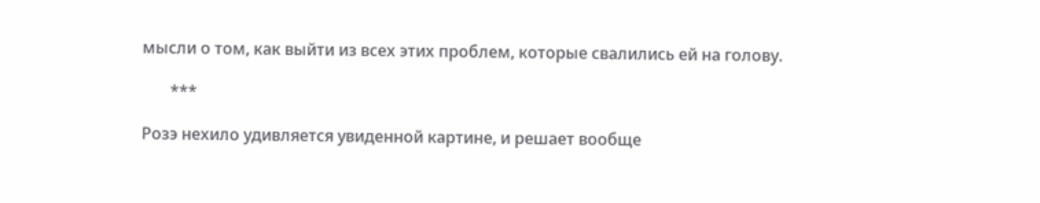мысли о том, как выйти из всех этих проблем, которые свалились ей на голову.

       ***

Розэ нехило удивляется увиденной картине, и решает вообще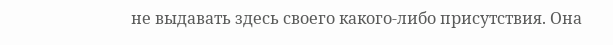не выдавать здесь своего какого-либо присутствия. Она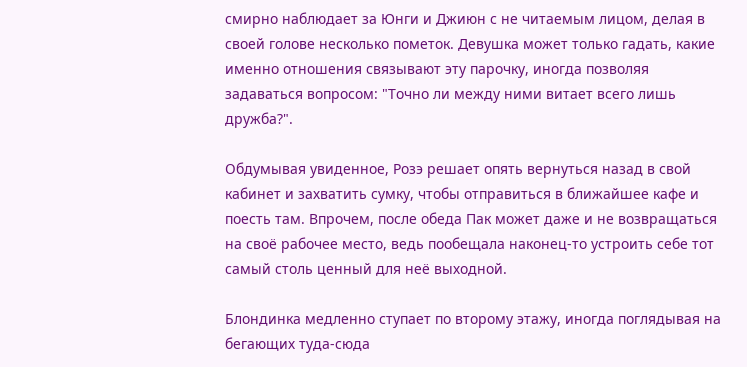смирно наблюдает за Юнги и Джиюн с не читаемым лицом, делая в своей голове несколько пометок. Девушка может только гадать, какие именно отношения связывают эту парочку, иногда позволяя задаваться вопросом: "Точно ли между ними витает всего лишь дружба?".

Обдумывая увиденное, Розэ решает опять вернуться назад в свой кабинет и захватить сумку, чтобы отправиться в ближайшее кафе и поесть там. Впрочем, после обеда Пак может даже и не возвращаться на своё рабочее место, ведь пообещала наконец-то устроить себе тот самый столь ценный для неё выходной.

Блондинка медленно ступает по второму этажу, иногда поглядывая на бегающих туда-сюда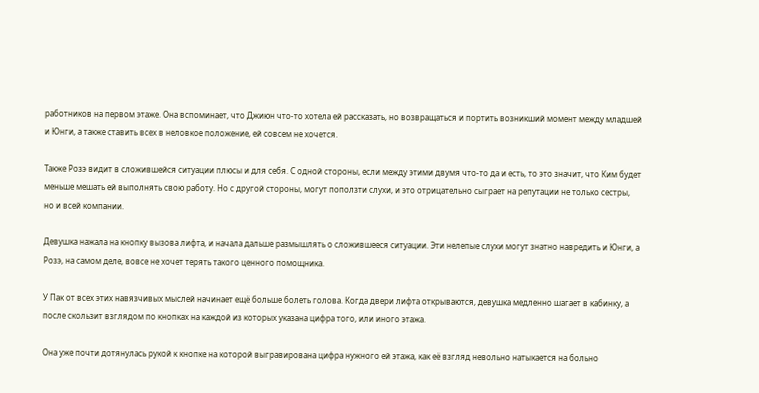работников на первом этаже. Она вспоминает, что Джиюн что-то хотела ей рассказать, но возвращаться и портить возникший момент между младшей и Юнги, а также ставить всех в неловкое положение, ей совсем не хочется.

Также Розэ видит в сложившейся ситуации плюсы и для себя. С одной стороны, если между этими двумя что-то да и есть, то это значит, что Ким будет меньше мешать ей выполнять свою работу. Но с другой стороны, могут поползти слухи, и это отрицательно сыграет на репутации не только сестры, но и всей компании.

Девушка нажала на кнопку вызова лифта, и начала дальше размышлять о сложившееся ситуации. Эти нелепые слухи могут знатно навредить и Юнги, а Розэ, на самом деле, вовсе не хочет терять такого ценного помощника.

У Пак от всех этих навязчивых мыслей начинает ещё больше болеть голова. Когда двери лифта открываются, девушка медленно шагает в кабинку, а после скользит взглядом по кнопках на каждой из которых указана цифра того, или иного этажа.

Она уже почти дотянулась рукой к кнопке на которой выгравирована цифра нужного ей этажа, как её взгляд невольно натыкается на больно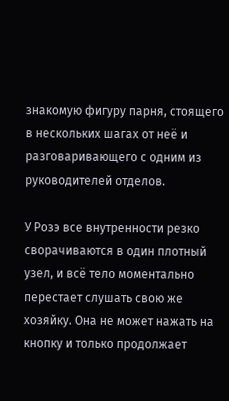знакомую фигуру парня, стоящего в нескольких шагах от неё и разговаривающего с одним из руководителей отделов.

У Розэ все внутренности резко сворачиваются в один плотный узел, и всё тело моментально перестает слушать свою же хозяйку. Она не может нажать на кнопку и только продолжает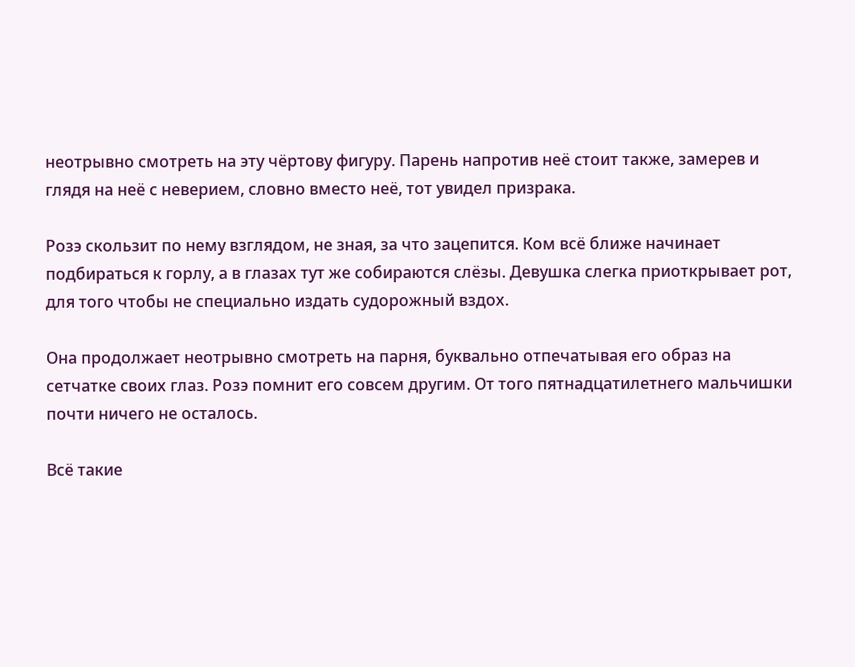неотрывно смотреть на эту чёртову фигуру. Парень напротив неё стоит также, замерев и глядя на неё с неверием, словно вместо неё, тот увидел призрака.

Розэ скользит по нему взглядом, не зная, за что зацепится. Ком всё ближе начинает подбираться к горлу, а в глазах тут же собираются слёзы. Девушка слегка приоткрывает рот, для того чтобы не специально издать судорожный вздох.

Она продолжает неотрывно смотреть на парня, буквально отпечатывая его образ на сетчатке своих глаз. Розэ помнит его совсем другим. От того пятнадцатилетнего мальчишки почти ничего не осталось.

Всё такие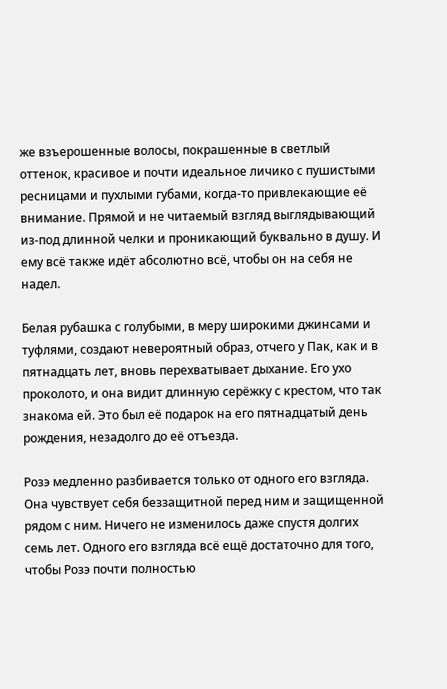же взъерошенные волосы, покрашенные в светлый оттенок, красивое и почти идеальное личико с пушистыми ресницами и пухлыми губами, когда-то привлекающие её внимание. Прямой и не читаемый взгляд выглядывающий из-под длинной челки и проникающий буквально в душу. И ему всё также идёт абсолютно всё, чтобы он на себя не надел.

Белая рубашка с голубыми, в меру широкими джинсами и туфлями, создают невероятный образ, отчего у Пак, как и в пятнадцать лет, вновь перехватывает дыхание. Его ухо проколото, и она видит длинную серёжку с крестом, что так знакома ей. Это был её подарок на его пятнадцатый день рождения, незадолго до её отъезда.

Розэ медленно разбивается только от одного его взгляда. Она чувствует себя беззащитной перед ним и защищенной рядом с ним. Ничего не изменилось даже спустя долгих семь лет. Одного его взгляда всё ещё достаточно для того, чтобы Розэ почти полностью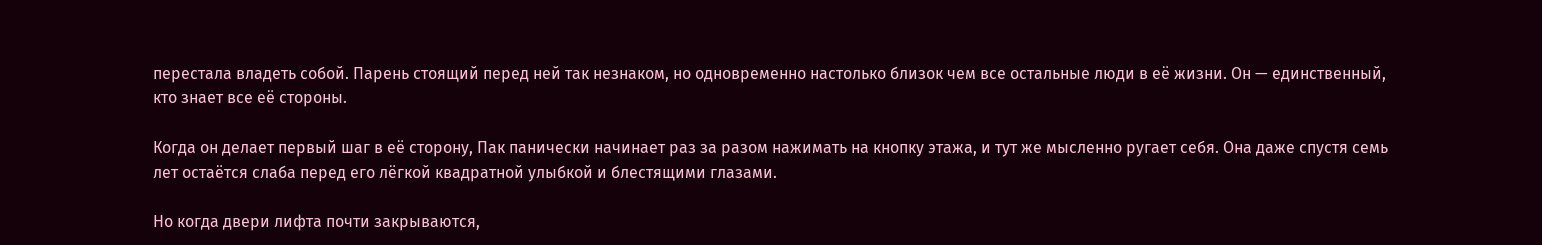перестала владеть собой. Парень стоящий перед ней так незнаком, но одновременно настолько близок чем все остальные люди в её жизни. Он — единственный, кто знает все её стороны.

Когда он делает первый шаг в её сторону, Пак панически начинает раз за разом нажимать на кнопку этажа, и тут же мысленно ругает себя. Она даже спустя семь лет остаётся слаба перед его лёгкой квадратной улыбкой и блестящими глазами.

Но когда двери лифта почти закрываются,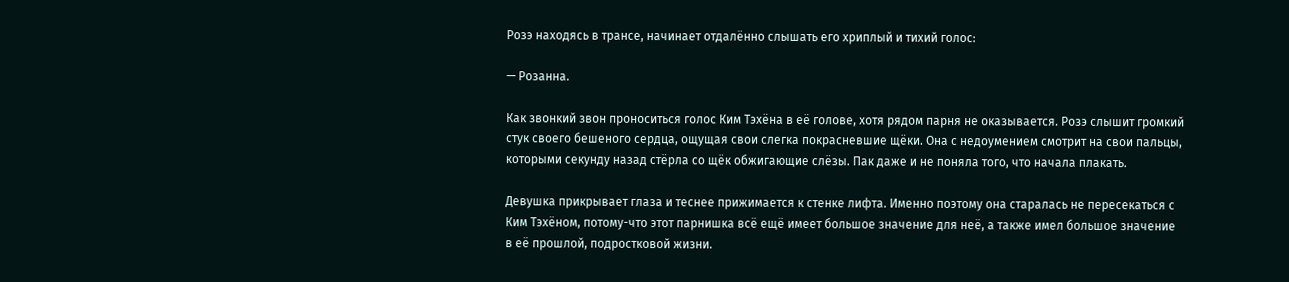Розэ находясь в трансе, начинает отдалённо слышать его хриплый и тихий голос:

— Розанна.

Как звонкий звон проноситься голос Ким Тэхёна в её голове, хотя рядом парня не оказывается. Розэ слышит громкий стук своего бешеного сердца, ощущая свои слегка покрасневшие щёки. Она с недоумением смотрит на свои пальцы, которыми секунду назад стёрла со щёк обжигающие слёзы. Пак даже и не поняла того, что начала плакать.

Девушка прикрывает глаза и теснее прижимается к стенке лифта. Именно поэтому она старалась не пересекаться с Ким Тэхёном, потому-что этот парнишка всё ещё имеет большое значение для неё, а также имел большое значение в её прошлой, подростковой жизни.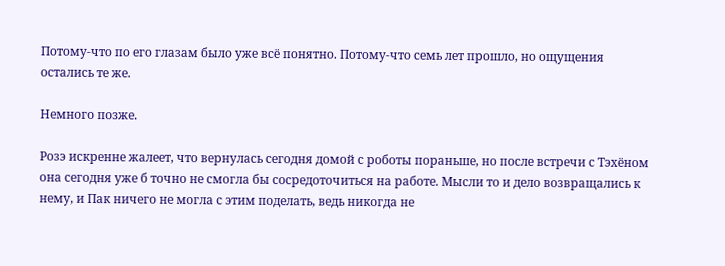Потому-что по его глазам было уже всё понятно. Потому-что семь лет прошло, но ощущения остались те же.

Немного позже.

Розэ искренне жалеет, что вернулась сегодня домой с роботы пораньше, но после встречи с Тэхёном она сегодня уже б точно не смогла бы сосредоточиться на работе. Мысли то и дело возвращались к нему, и Пак ничего не могла с этим поделать, ведь никогда не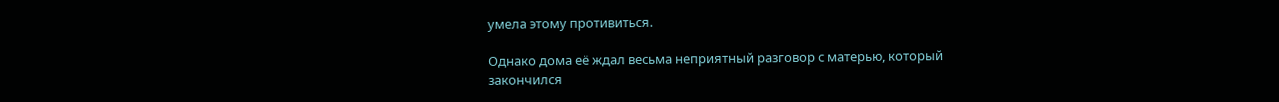умела этому противиться.

Однако дома её ждал весьма неприятный разговор с матерью, который закончился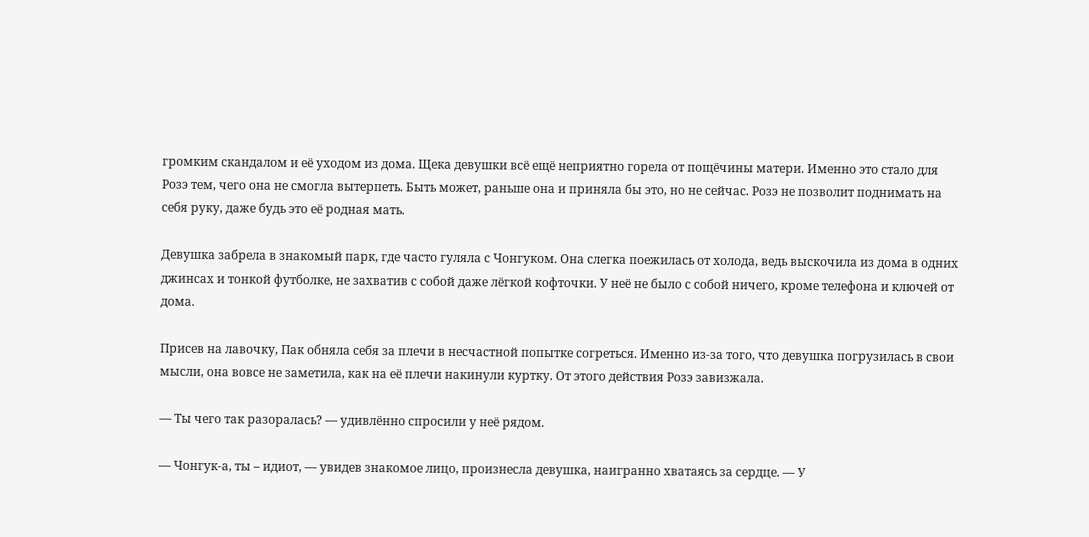громким скандалом и её уходом из дома. Щека девушки всё ещё неприятно горела от пощёчины матери. Именно это стало для Розэ тем, чего она не смогла вытерпеть. Быть может, раньше она и приняла бы это, но не сейчас. Розэ не позволит поднимать на себя руку, даже будь это её родная мать.

Девушка забрела в знакомый парк, где часто гуляла с Чонгуком. Она слегка поежилась от холода, ведь выскочила из дома в одних джинсах и тонкой футболке, не захватив с собой даже лёгкой кофточки. У неё не было с собой ничего, кроме телефона и ключей от дома.

Присев на лавочку, Пак обняла себя за плечи в несчастной попытке согреться. Именно из-за того, что девушка погрузилась в свои мысли, она вовсе не заметила, как на её плечи накинули куртку. От этого действия Розэ завизжала.

— Ты чего так разоралась? — удивлённо спросили у неё рядом.

— Чонгук-а, ты – идиот, — увидев знакомое лицо, произнесла девушка, наигранно хватаясь за сердце. — У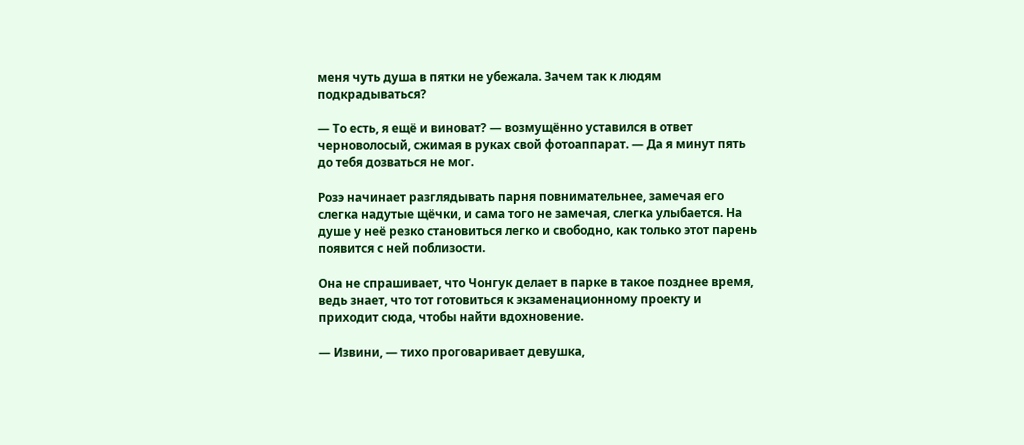меня чуть душа в пятки не убежала. Зачем так к людям подкрадываться?

— То есть, я ещё и виноват? — возмущённо уставился в ответ черноволосый, сжимая в руках свой фотоаппарат. — Да я минут пять до тебя дозваться не мог.

Розэ начинает разглядывать парня повнимательнее, замечая его слегка надутые щёчки, и сама того не замечая, слегка улыбается. На душе у неё резко становиться легко и свободно, как только этот парень появится с ней поблизости.

Она не спрашивает, что Чонгук делает в парке в такое позднее время, ведь знает, что тот готовиться к экзаменационному проекту и приходит сюда, чтобы найти вдохновение.

— Извини, — тихо проговаривает девушка,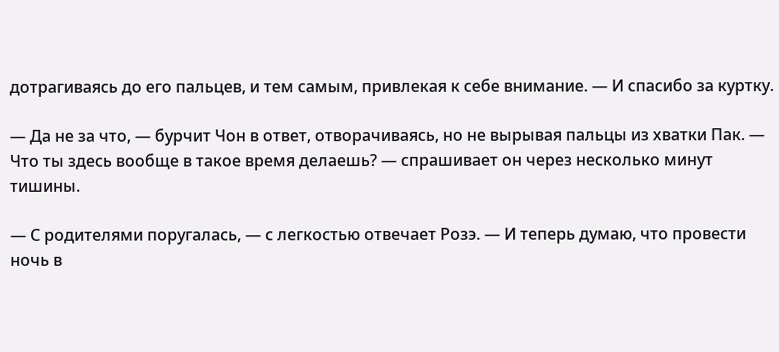дотрагиваясь до его пальцев, и тем самым, привлекая к себе внимание. — И спасибо за куртку.

— Да не за что, — бурчит Чон в ответ, отворачиваясь, но не вырывая пальцы из хватки Пак. — Что ты здесь вообще в такое время делаешь? — спрашивает он через несколько минут тишины.

— С родителями поругалась, — с легкостью отвечает Розэ. — И теперь думаю, что провести ночь в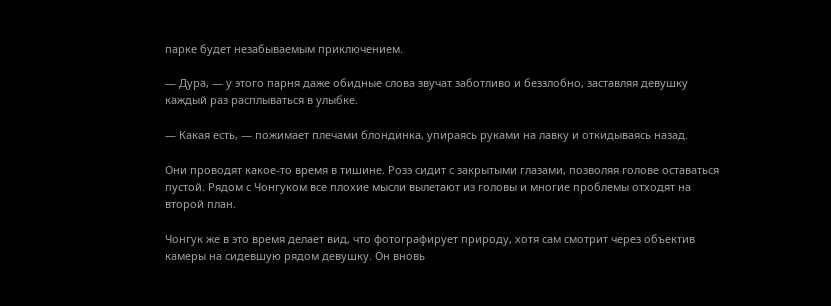парке будет незабываемым приключением.

— Дура, — у этого парня даже обидные слова звучат заботливо и беззлобно, заставляя девушку каждый раз расплываться в улыбке.

— Какая есть, — пожимает плечами блондинка, упираясь руками на лавку и откидываясь назад.

Они проводят какое-то время в тишине. Розэ сидит с закрытыми глазами, позволяя голове оставаться пустой. Рядом с Чонгуком все плохие мысли вылетают из головы и многие проблемы отходят на второй план.

Чонгук же в это время делает вид, что фотографирует природу, хотя сам смотрит через объектив камеры на сидевшую рядом девушку. Он вновь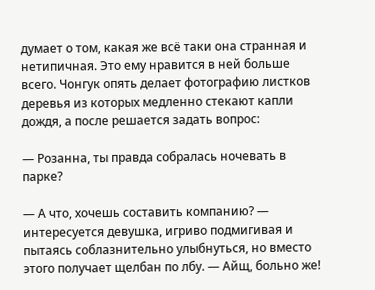думает о том, какая же всё таки она странная и нетипичная. Это ему нравится в ней больше всего. Чонгук опять делает фотографию листков деревья из которых медленно стекают капли дождя, а после решается задать вопрос:

— Розанна, ты правда собралась ночевать в парке?

— А что, хочешь составить компанию? — интересуется девушка, игриво подмигивая и пытаясь соблазнительно улыбнуться, но вместо этого получает щелбан по лбу. — Айщ, больно же!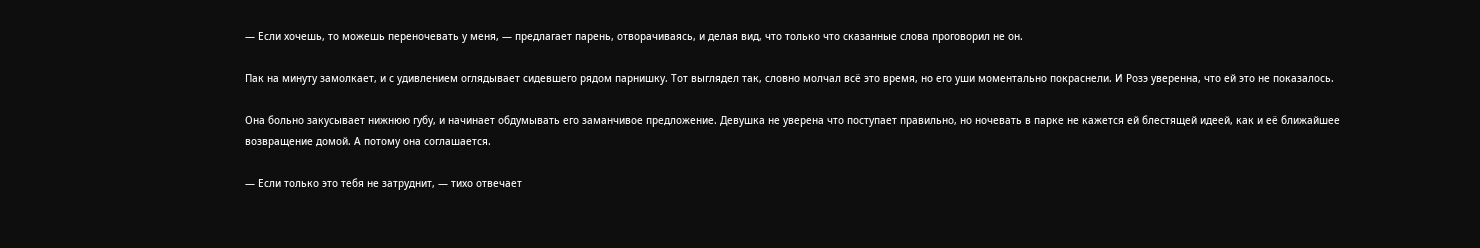— Если хочешь, то можешь переночевать у меня, — предлагает парень, отворачиваясь, и делая вид, что только что сказанные слова проговорил не он.

Пак на минуту замолкает, и с удивлением оглядывает сидевшего рядом парнишку. Тот выглядел так, словно молчал всё это время, но его уши моментально покраснели. И Розэ уверенна, что ей это не показалось.

Она больно закусывает нижнюю губу, и начинает обдумывать его заманчивое предложение. Девушка не уверена что поступает правильно, но ночевать в парке не кажется ей блестящей идеей, как и её ближайшее возвращение домой. А потому она соглашается.

— Если только это тебя не затруднит, — тихо отвечает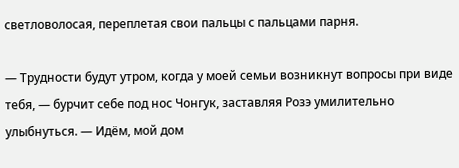светловолосая, переплетая свои пальцы с пальцами парня.

— Трудности будут утром, когда у моей семьи возникнут вопросы при виде тебя, — бурчит себе под нос Чонгук, заставляя Розэ умилительно улыбнуться. — Идём, мой дом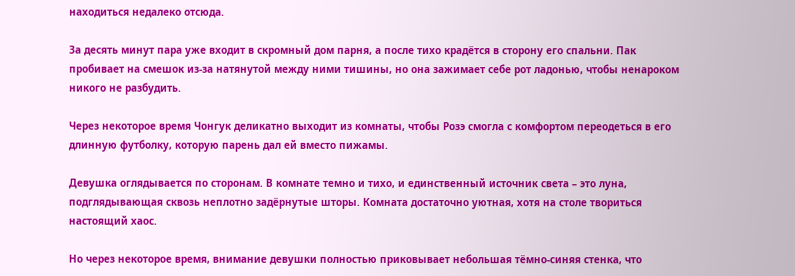находиться недалеко отсюда.

За десять минут пара уже входит в скромный дом парня, а после тихо крадётся в сторону его спальни. Пак пробивает на смешок из-за натянутой между ними тишины, но она зажимает себе рот ладонью, чтобы ненароком никого не разбудить.

Через некоторое время Чонгук деликатно выходит из комнаты, чтобы Розэ смогла с комфортом переодеться в его длинную футболку, которую парень дал ей вместо пижамы.

Девушка оглядывается по сторонам. В комнате темно и тихо, и единственный источник света – это луна, подглядывающая сквозь неплотно задёрнутые шторы. Комната достаточно уютная, хотя на столе твориться настоящий хаос.

Но через некоторое время, внимание девушки полностью приковывает небольшая тёмно-синяя стенка, что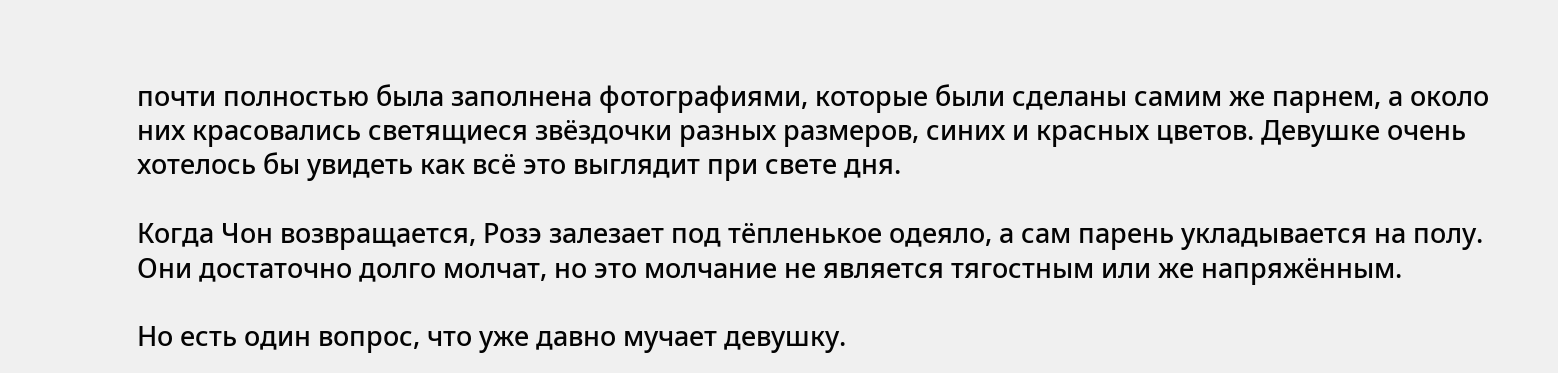почти полностью была заполнена фотографиями, которые были сделаны самим же парнем, а около них красовались светящиеся звёздочки разных размеров, синих и красных цветов. Девушке очень хотелось бы увидеть как всё это выглядит при свете дня.

Когда Чон возвращается, Розэ залезает под тёпленькое одеяло, а сам парень укладывается на полу. Они достаточно долго молчат, но это молчание не является тягостным или же напряжённым.

Но есть один вопрос, что уже давно мучает девушку.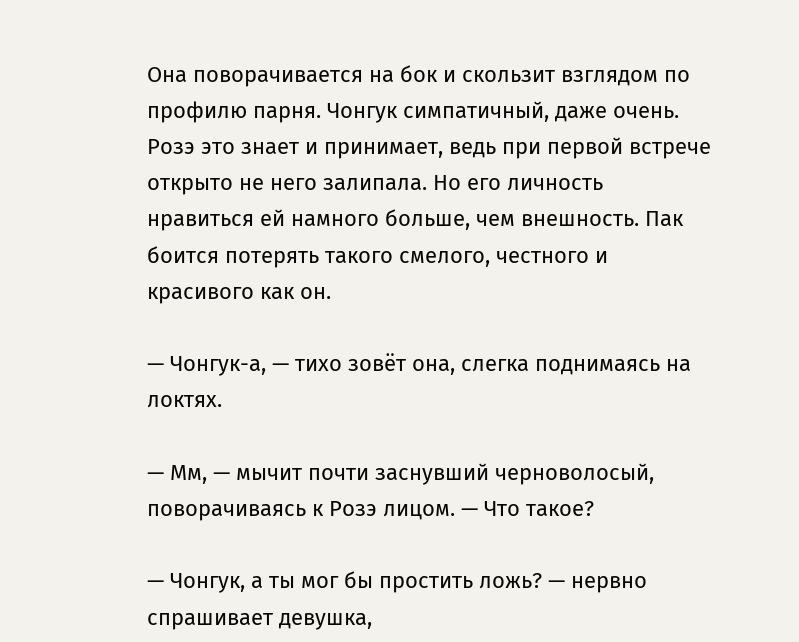Она поворачивается на бок и скользит взглядом по профилю парня. Чонгук симпатичный, даже очень. Розэ это знает и принимает, ведь при первой встрече открыто не него залипала. Но его личность нравиться ей намного больше, чем внешность. Пак боится потерять такого смелого, честного и красивого как он.

— Чонгук-а, — тихо зовёт она, слегка поднимаясь на локтях.

— Мм, — мычит почти заснувший черноволосый, поворачиваясь к Розэ лицом. — Что такое?

— Чонгук, а ты мог бы простить ложь? — нервно спрашивает девушка,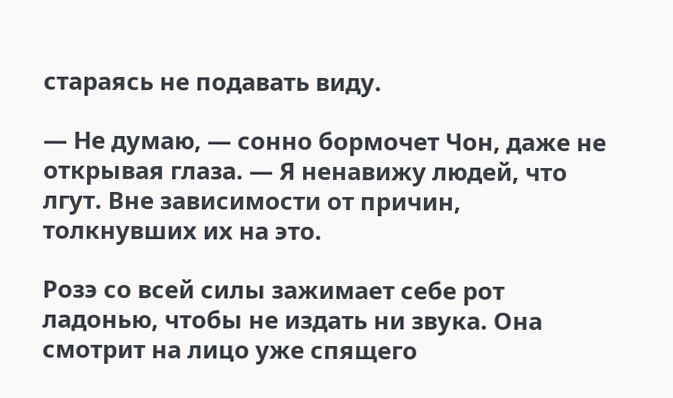стараясь не подавать виду.

— Не думаю, — сонно бормочет Чон, даже не открывая глаза. — Я ненавижу людей, что лгут. Вне зависимости от причин, толкнувших их на это.

Розэ со всей силы зажимает себе рот ладонью, чтобы не издать ни звука. Она смотрит на лицо уже спящего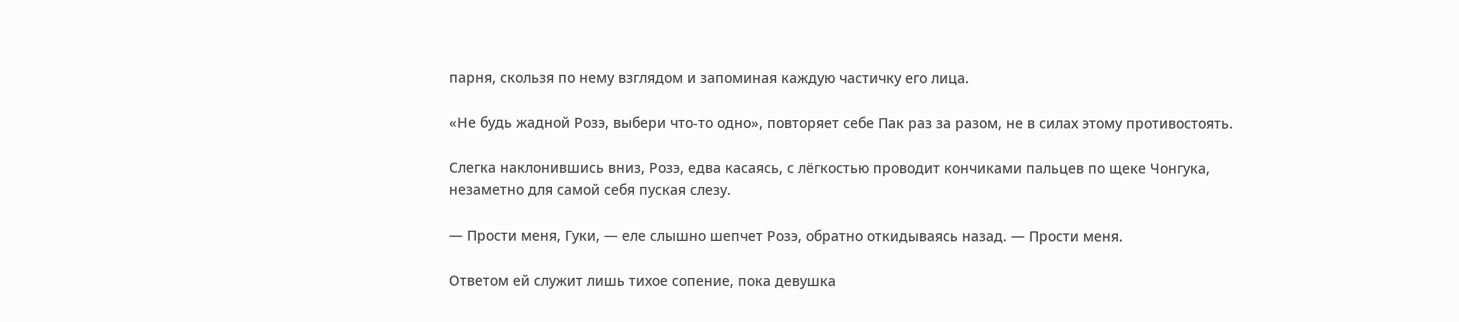парня, скользя по нему взглядом и запоминая каждую частичку его лица.

«Не будь жадной Розэ, выбери что-то одно», повторяет себе Пак раз за разом, не в силах этому противостоять.

Слегка наклонившись вниз, Розэ, едва касаясь, с лёгкостью проводит кончиками пальцев по щеке Чонгука, незаметно для самой себя пуская слезу.

— Прости меня, Гуки, — еле слышно шепчет Розэ, обратно откидываясь назад. — Прости меня.

Ответом ей служит лишь тихое сопение, пока девушка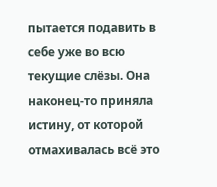пытается подавить в себе уже во всю текущие слёзы. Она наконец-то приняла истину, от которой отмахивалась всё это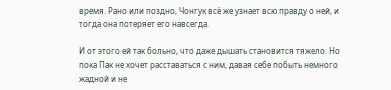время. Рано или поздно, Чонгук всё же узнает всю правду о ней, и тогда она потеряет его навсегда.

И от этого ей так больно, что даже дышать становится тяжело. Но пока Пак не хочет расставаться с ним, давая себе побыть немного жадной и не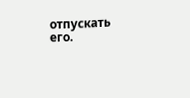отпускать его.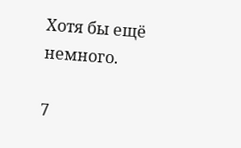Хотя бы ещё немного.

7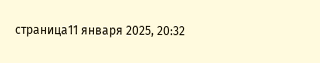страница11 января 2025, 20:32